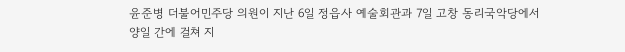윤준병 더불어민주당 의원이 지난 6일 정읍사 예술회관과 7일 고창 동리국악당에서 양일 간에 걸쳐 지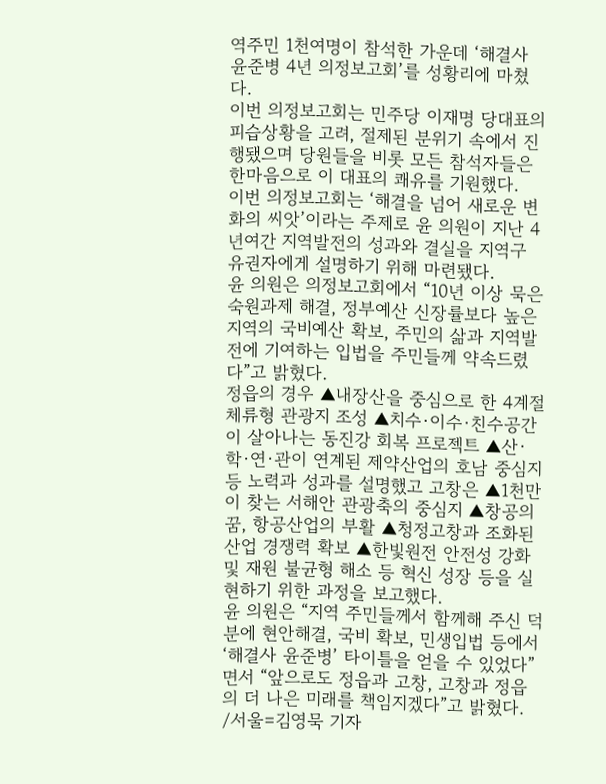역주민 1천여명이 참석한 가운데 ‘해결사 윤준병 4년 의정보고회’를 성황리에 마쳤다.
이번 의정보고회는 민주당 이재명 당대표의 피습상황을 고려, 절제된 분위기 속에서 진행됐으며 당원들을 비롯 모든 참석자들은 한마음으로 이 대표의 쾌유를 기원했다.
이번 의정보고회는 ‘해결을 넘어 새로운 변화의 씨앗’이라는 주제로 윤 의원이 지난 4년여간 지역발전의 성과와 결실을 지역구 유권자에게 설명하기 위해 마련됐다.
윤 의원은 의정보고회에서 “10년 이상 묵은 숙원과제 해결, 정부예산 신장률보다 높은 지역의 국비예산 확보, 주민의 삶과 지역발전에 기여하는 입법을 주민들께 약속드렸다”고 밝혔다.
정읍의 경우 ▲내장산을 중심으로 한 4계절 체류형 관광지 조성 ▲치수·이수·친수공간이 살아나는 동진강 회복 프로젝트 ▲산·학·연·관이 연계된 제약산업의 호남 중심지 등 노력과 성과를 설명했고 고창은 ▲1천만이 찾는 서해안 관광축의 중심지 ▲창공의 꿈, 항공산업의 부활 ▲청정고창과 조화된 산업 경쟁력 확보 ▲한빛원전 안전성 강화 및 재원 불균형 해소 등 혁신 성장 등을 실현하기 위한 과정을 보고했다.
윤 의원은 “지역 주민들께서 함께해 주신 덕분에 현안해결, 국비 확보, 민생입법 등에서 ‘해결사 윤준병’ 타이틀을 얻을 수 있었다”면서 “앞으로도 정읍과 고창, 고창과 정읍의 더 나은 미래를 책임지겠다”고 밝혔다.
/서울=김영묵 기자